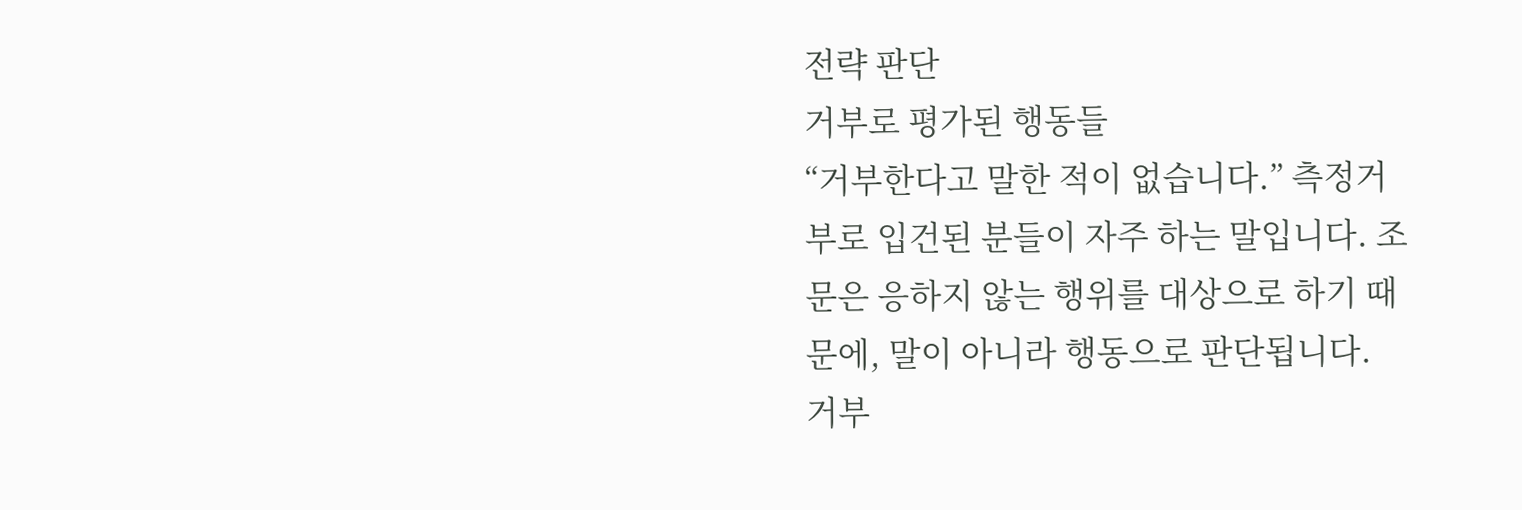전략 판단
거부로 평가된 행동들
“거부한다고 말한 적이 없습니다.” 측정거부로 입건된 분들이 자주 하는 말입니다. 조문은 응하지 않는 행위를 대상으로 하기 때문에, 말이 아니라 행동으로 판단됩니다.
거부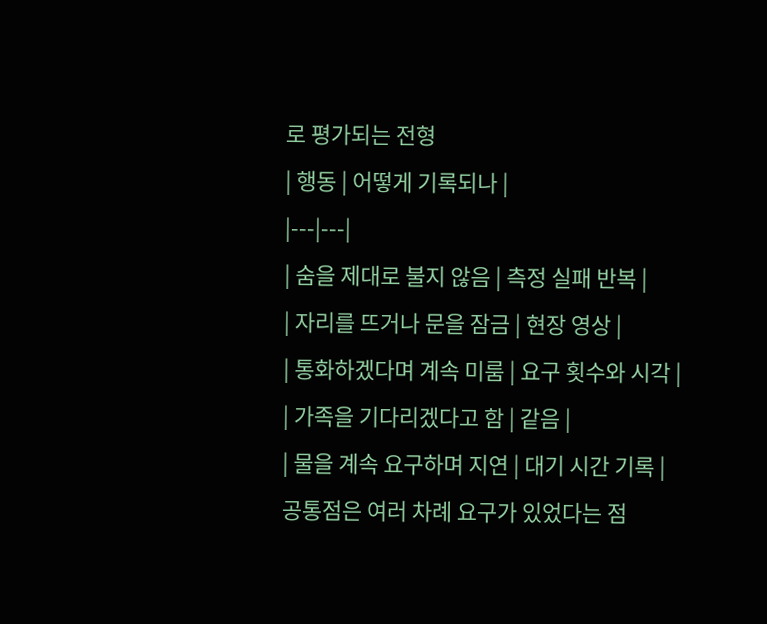로 평가되는 전형
| 행동 | 어떻게 기록되나 |
|---|---|
| 숨을 제대로 불지 않음 | 측정 실패 반복 |
| 자리를 뜨거나 문을 잠금 | 현장 영상 |
| 통화하겠다며 계속 미룸 | 요구 횟수와 시각 |
| 가족을 기다리겠다고 함 | 같음 |
| 물을 계속 요구하며 지연 | 대기 시간 기록 |
공통점은 여러 차례 요구가 있었다는 점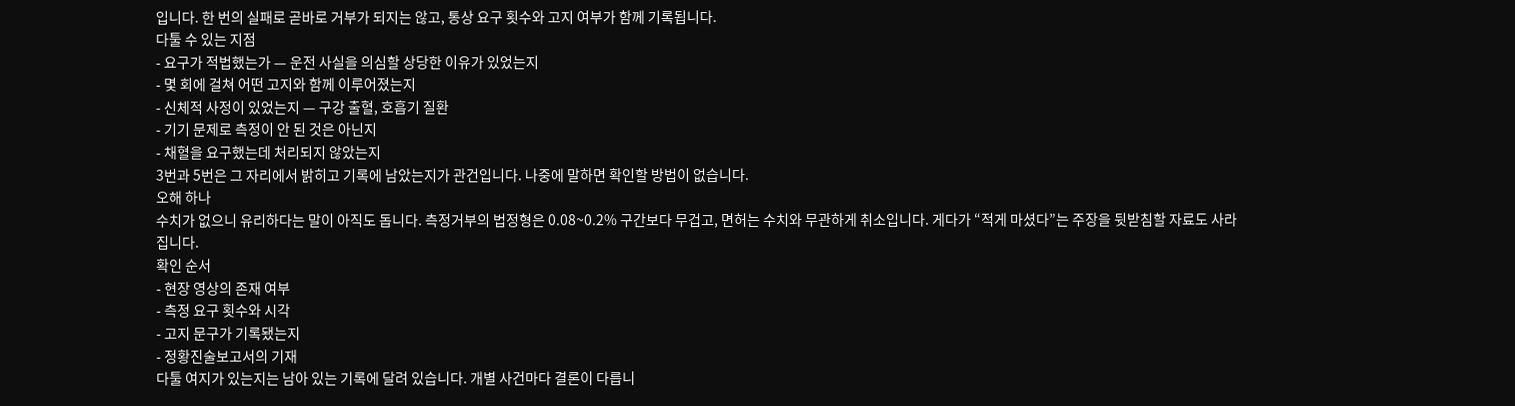입니다. 한 번의 실패로 곧바로 거부가 되지는 않고, 통상 요구 횟수와 고지 여부가 함께 기록됩니다.
다툴 수 있는 지점
- 요구가 적법했는가 — 운전 사실을 의심할 상당한 이유가 있었는지
- 몇 회에 걸쳐 어떤 고지와 함께 이루어졌는지
- 신체적 사정이 있었는지 — 구강 출혈, 호흡기 질환
- 기기 문제로 측정이 안 된 것은 아닌지
- 채혈을 요구했는데 처리되지 않았는지
3번과 5번은 그 자리에서 밝히고 기록에 남았는지가 관건입니다. 나중에 말하면 확인할 방법이 없습니다.
오해 하나
수치가 없으니 유리하다는 말이 아직도 돕니다. 측정거부의 법정형은 0.08~0.2% 구간보다 무겁고, 면허는 수치와 무관하게 취소입니다. 게다가 “적게 마셨다”는 주장을 뒷받침할 자료도 사라집니다.
확인 순서
- 현장 영상의 존재 여부
- 측정 요구 횟수와 시각
- 고지 문구가 기록됐는지
- 정황진술보고서의 기재
다툴 여지가 있는지는 남아 있는 기록에 달려 있습니다. 개별 사건마다 결론이 다릅니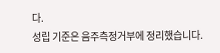다.
성립 기준은 음주측정거부에 정리했습니다.